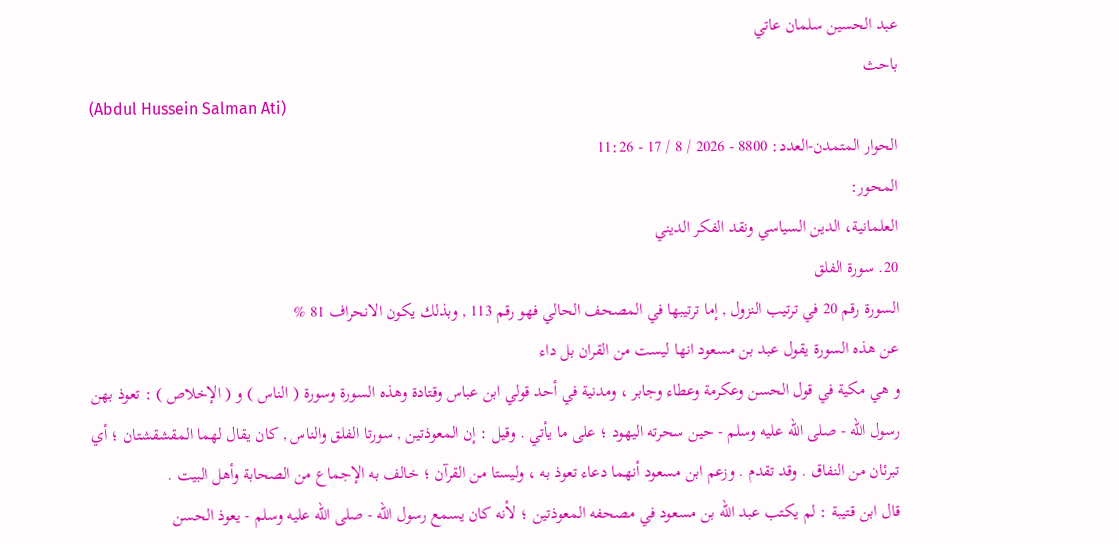عبد الحسين سلمان عاتي
باحث
(Abdul Hussein Salman Ati)
الحوار المتمدن-العدد: 8800 - 2026 / 8 / 17 - 11:26
المحور:
العلمانية، الدين السياسي ونقد الفكر الديني
20. سورة الفلق
السورة رقم 20 في ترتيب النزول , إما ترتيبها في المصحف الحالي فهو رقم 113 , وبذلك يكون الانحراف 81 %
عن هذه السورة يقول عبد بن مسعود انها ليست من القران بل داء
و هي مكية في قول الحسن وعكرمة وعطاء وجابر ، ومدنية في أحد قولي ابن عباس وقتادة وهذه السورة وسورة ( الناس ) و ( الإخلاص ) : تعوذ بهن رسول الله - صلى الله عليه وسلم - حين سحرته اليهود ؛ على ما يأتي . وقيل : إن المعوذتين , سورتا الفلق والناس , كان يقال لهما المقشقشتان ؛ أي تبرئان من النفاق . وقد تقدم . وزعم ابن مسعود أنهما دعاء تعوذ به ، وليستا من القرآن ؛ خالف به الإجماع من الصحابة وأهل البيت .
قال ابن قتيبة : لم يكتب عبد الله بن مسعود في مصحفه المعوذتين ؛ لأنه كان يسمع رسول الله - صلى الله عليه وسلم - يعوذ الحسن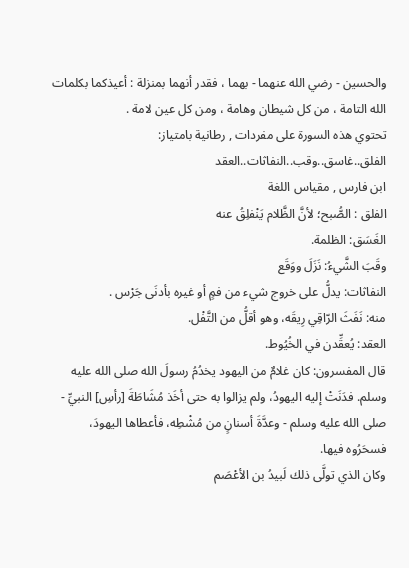والحسين - رضي الله عنهما - بهما ، فقدر أنهما بمنزلة : أعيذكما بكلمات الله التامة ، من كل شيطان وهامة ، ومن كل عين لامة .
تحتوي هذه السورة على مفردات , رطانية بامتياز:
الفلق..غاسق..وقب..النفاثات..العقد
ابن فارس , مقياس اللغة
الفلق : الصُّبح؛ لأنَّ الظَّلام يَنْفلِقُ عنه
الغَسَق: الظلمة.
وقَبَ الشَّيءُ: نَزَلَ ووَقَع
النفاثات: يدلُّ على خروج شيء من فمٍ أو غيره بأدنَى جَرْس .
منه: نَفَثَ الرّاقِي رِيقَه، وهو أقلُّ من التَّفْل.
العقد: يُعقِّدن في الخُيُوط.
قال المفسرون: كان غلامٌ من اليهود يخدُمُ رسولَ الله صلى الله عليه وسلم. فدَنَتْ إليه اليهودُ، ولم يزالوا به حتى أخَذ مُشَاطَةَ [رأسِ] النبيِّ - صلى الله عليه وسلم - وعدَّةَ أسنانٍ من مُشْطِه، فأعطاها اليهودَ، فسحَرُوه فيها.
وكان الذي تولَّى ذلك لَبيدُ بن الأعْصَم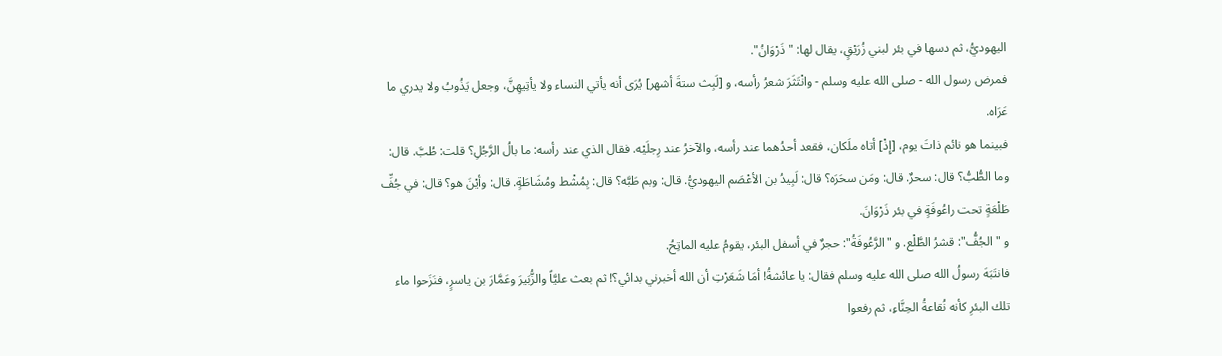اليهوديُّ، ثم دسها في بئر لبني زُرَيْقٍ، يقال لها: "ذَرْوَانُ".
فمرض رسول الله - صلى الله عليه وسلم - وانْتَثَرَ شعرُ رأسه، و [لَبِث ستةَ أشهر] يُرَى أنه يأتي النساء ولا يأتِيهِنَّ، وجعل يَذُوبُ ولا يدري ما عَرَاه.
فبينما هو نائم ذاتَ يوم، [إِذْ] أتاه ملَكان، فقعد أحدُهما عند رأسه، والآخرُ عند رِجلَيْه. فقال الذي عند رأسه: ما بالُ الرَّجُلِ؟ قلت: طُبَّ. قال: وما الطُّبُّ؟ قال: سحرٌ. قال: ومَن سحَرَه؟ قال: لَبِيدُ بن الأعْصَم اليهوديُّ. قال: وبم طَبَّه؟ قال: بِمُشْط ومُشَاطَةٍ. قال: وأيْنَ هو؟ قال: في جُفِّ طَلْعَةٍ تحت راعُوفَةٍ في بئر ذَرْوَانَ.
و "الجُفُّ": قشرُ الطَّلْع. و "الرَّعُوفَةُ": حجرٌ في أسفل البئر، يقومُ عليه الماتِحُ.
فانتَبَهَ رسولُ الله صلى الله عليه وسلم فقال: يا عائشةُ! أمَا شَعَرْتِ أن الله أخبرني بدائي؟! ثم بعث عليَّاً والزُّبَيرَ وعَمَّارَ بن ياسرٍ، فنَزَحوا ماء تلك البئرِ كأنه نُقاعةُ الحِنَّاءِ، ثم رفعوا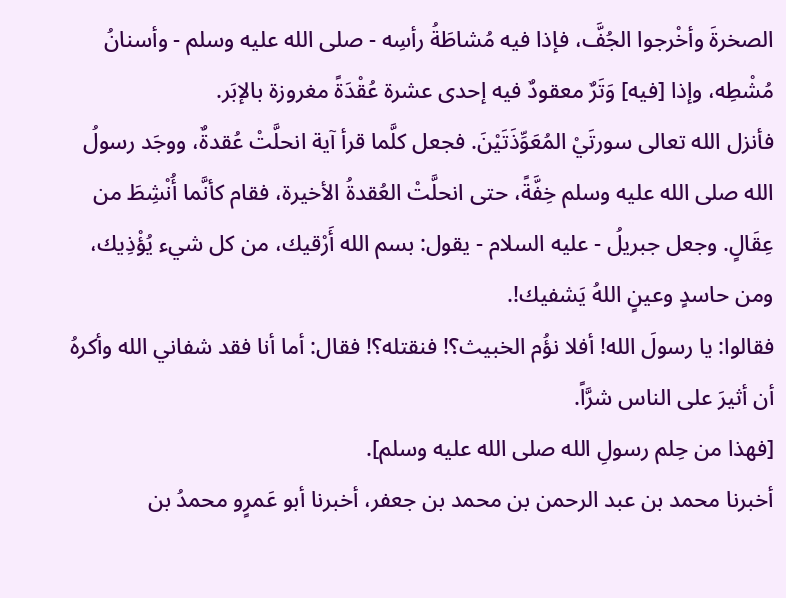الصخرةَ وأخْرجوا الجُفَّ، فإذا فيه مُشاطَةُ رأسِه - صلى الله عليه وسلم - وأسنانُ مُشْطِه، وإذا [فيه] وَتَرٌ معقودٌ فيه إحدى عشرة عُقْدَةً مغروزة بالإبَر.
فأنزل الله تعالى سورتَيْ المُعَوِّذَتَيْنَ. فجعل كلَّما قرأ آية انحلَّتْ عُقدةٌ، ووجَد رسولُ الله صلى الله عليه وسلم خِفَّةً، حتى انحلَّتْ العُقدةُ الأخيرة، فقام كأنَّما أُنْشِطَ من عِقَالٍ. وجعل جبريلُ - عليه السلام - يقول: بسم الله أَرْقيك، من كل شيء يُؤْذِيك، ومن حاسدٍ وعينٍ اللهُ يَشفيك!.
فقالوا: يا رسولَ الله! أفلا نؤُم الخبيث؟! فنقتله؟! فقال: أما أنا فقد شفاني الله وأكرهُ أن أثيرَ على الناس شرَّاً.
[فهذا من حِلم رسولِ الله صلى الله عليه وسلم].
أخبرنا محمد بن عبد الرحمن بن محمد بن جعفر، أخبرنا أبو عَمرٍو محمدُ بن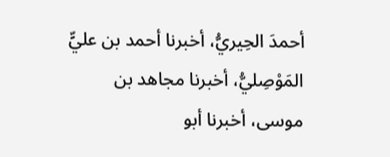أحمدَ الحِيريُّ، أخبرنا أحمد بن عليٍّ المَوْصِليُّ، أخبرنا مجاهد بن موسى، أخبرنا أبو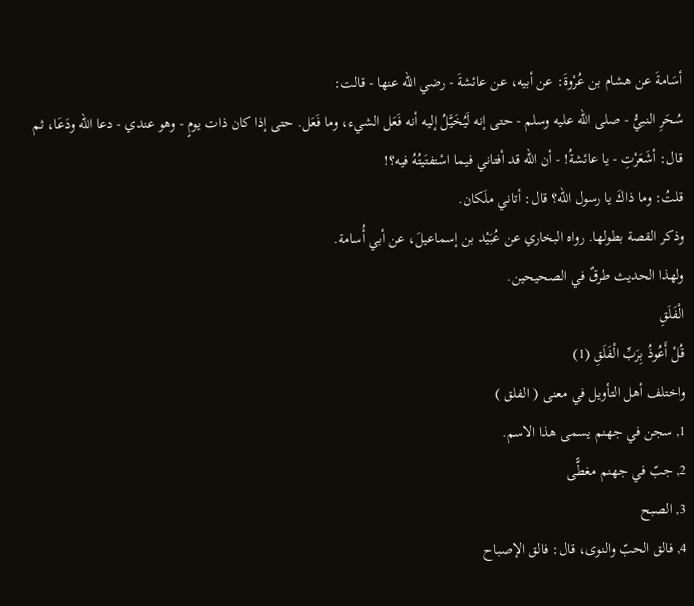أسَامةَ عن هشام بن عُرْوةَ: عن أبيه، عن عائشةَ - رضي الله عنها - قالت:
سُحَرِ النبيُّ - صلى الله عليه وسلم - حتى إنه لَيُخَيَّلُ إليه أنه فَعَل الشيء، وما فَعَل. حتى إذا كان ذات يومٍ - وهو عندي - دعا الله ودَعَا، ثم قال: أشَعَرْتِ - يا عائشةُ! - أن الله قد أفتاني فيما اسْتفتَيتُهُ فيه؟!
قلتُ: وما ذاكَ يا رسول الله؟ قال: أتاني ملَكان.
وذكر القصة بطولها. رواه البخاري عن عُبَيْد بن إسماعيلَ، عن أبي أُسامة.
ولهذا الحديث طرقٌ في الصحيحين.
الْفَلَقِ
قُلْ أَعُوذُ بِرَبِّ الْفَلَقِ (1)
واختلف أهل التأويل في معنى ( الفلق )
1, سجن في جهنم يسمى هذا الاسم.
2, جبّ في جهنم مغطًّى
3, الصبح
4, فالق الحبّ والنوى، قال: فالق الإصباح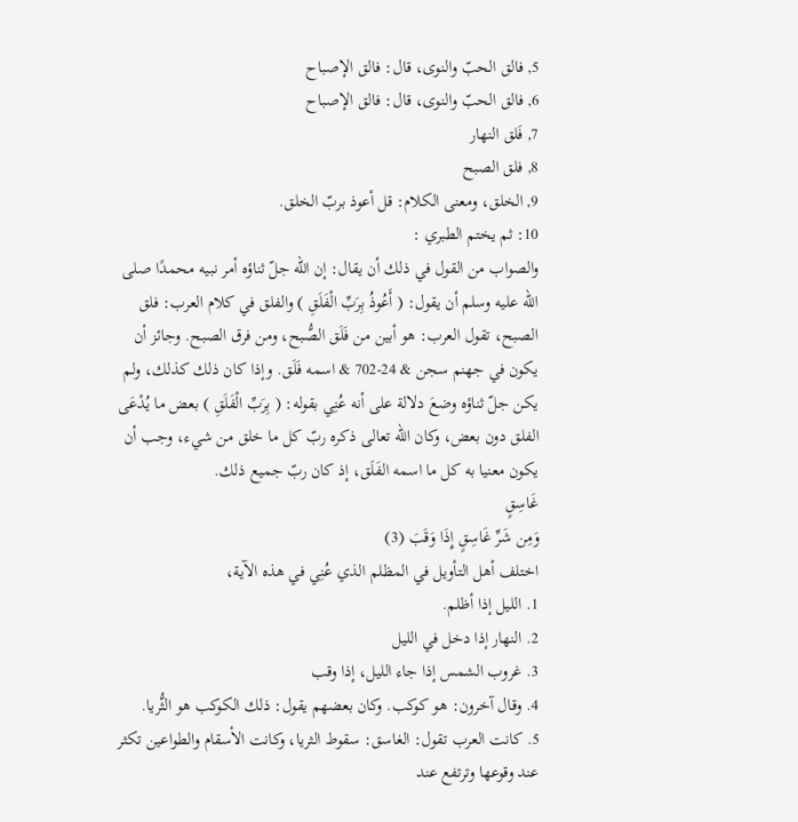5, فالق الحبّ والنوى، قال: فالق الإصباح
6, فالق الحبّ والنوى، قال: فالق الإصباح
7, فَلق النهار
8, فلق الصبح
9, الخلق، ومعنى الكلام: قل أعوذ بربّ الخلق.
10: ثم يختم الطبري :
والصواب من القول في ذلك أن يقال: إن الله جلّ ثناؤه أمر نبيه محمدًا صلى الله عليه وسلم أن يقول: ( أَعُوذُ بِرَبِّ الْفَلَقِ ) والفلق في كلام العرب: فلق الصبح، تقول العرب: هو أبين من فَلَق الصُّبح، ومن فرق الصبح. وجائز أن يكون في جهنم سجن & 24-702 & اسمه فَلَق. وإذا كان ذلك كذلك، ولم يكن جلّ ثناؤه وضعَ دلالة على أنه عُنِي بقوله: ( بِرَبِّ الْفَلَقِ ) بعض ما يُدْعَى الفلق دون بعض، وكان الله تعالى ذكره ربّ كل ما خلق من شيء، وجب أن يكون معنيا به كل ما اسمه الفَلَق، إذ كان ربّ جميع ذلك.
غَاسِقٍ
وَمِن شَرِّ غَاسِقٍ إِذَا وَقَبَ (3)
اختلف أهل التأويل في المظلم الذي عُنِي في هذه الآية،
1. الليل إذا أظلم.
2. النهار إذا دخل في الليل
3. غروب الشمس إذا جاء الليل، إذا وقب
4. وقال آخرون: هو كوكب. وكان بعضهم يقول: ذلك الكوكب هو الثُّريا.
5. كانت العرب تقول: الغاسق: سقوط الثريا، وكانت الأسقام والطواعين تكثر عند وقوعها وترتفع عند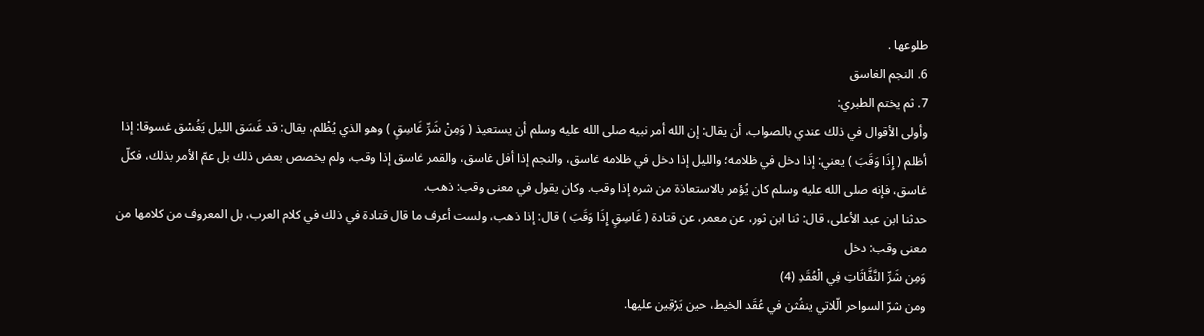طلوعها .
6. النجم الغاسق
7. ثم يختم الطبري:
وأولى الأقوال في ذلك عندي بالصواب، أن يقال: إن الله أمر نبيه صلى الله عليه وسلم أن يستعيذ ( وَمِنْ شَرِّ غَاسِقٍ ) وهو الذي يُظْلم، يقال: قد غَسَق الليل يَغُسْق غسوقا: إذا أظلم ( إِذَا وَقَبَ ) يعني: إذا دخل في ظلامه؛ والليل إذا دخل في ظلامه غاسق، والنجم إذا أفل غاسق، والقمر غاسق إذا وقب، ولم يخصص بعض ذلك بل عمّ الأمر بذلك، فكلّ غاسق، فإنه صلى الله عليه وسلم كان يُؤمر بالاستعاذة من شره إذا وقب. وكان يقول في معنى وقب: ذهب.
حدثنا ابن عبد الأعلى، قال: ثنا ابن ثور، عن معمر، عن قتادة ( غَاسِقٍ إِذَا وَقَبَ ) قال: إذا ذهب، ولست أعرف ما قال قتادة في ذلك في كلام العرب، بل المعروف من كلامها من معنى وقب: دخل
وَمِن شَرِّ النَّفَّاثَاتِ فِي الْعُقَدِ (4)
ومن شرّ السواحر الّلاتي ينفُثن في عُقَد الخيط، حين يَرْقِين عليها.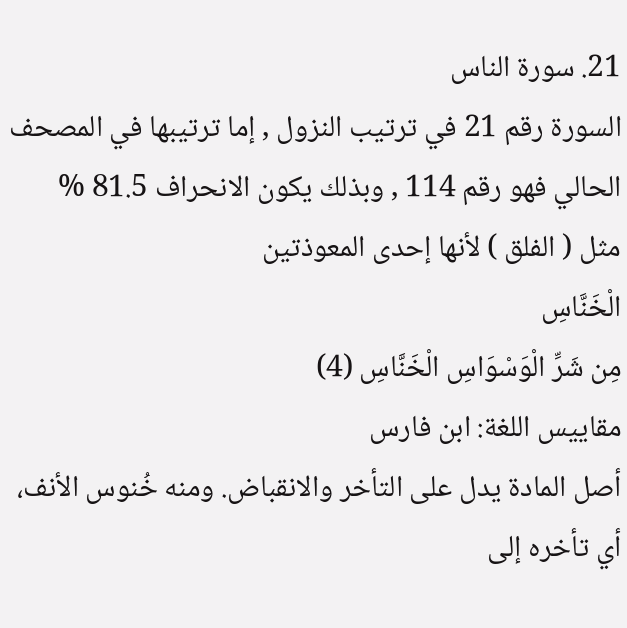21. سورة الناس
السورة رقم 21 في ترتيب النزول , إما ترتيبها في المصحف الحالي فهو رقم 114 , وبذلك يكون الانحراف 81.5 %
مثل ( الفلق ) لأنها إحدى المعوذتين
الْخَنَّاسِ
مِن شَرِّ الْوَسْوَاسِ الْخَنَّاسِ (4)
مقاييس اللغة: ابن فارس
أصل المادة يدل على التأخر والانقباض. ومنه خُنوس الأنف، أي تأخره إلى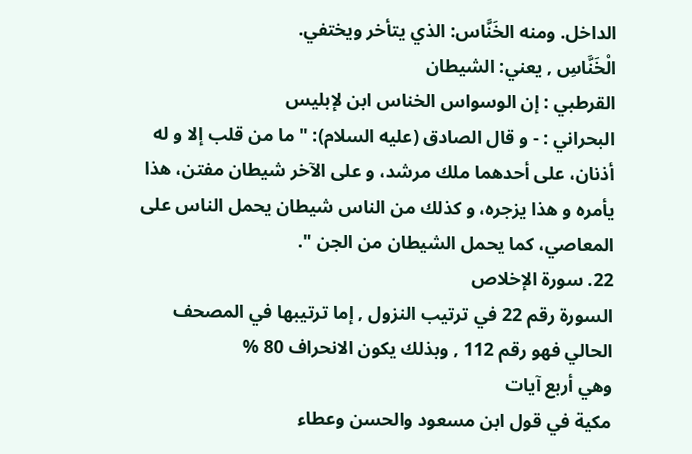الداخل. ومنه الخَنَّاس: الذي يتأخر ويختفي.
الْخَنَّاسِ , يعني: الشيطان
القرطبي : إن الوسواس الخناس ابن لإبليس
البحراني : - و قال الصادق (عليه السلام): " ما من قلب إلا و له أذنان، على أحدهما ملك مرشد، و على الآخر شيطان مفتن، هذا يأمره و هذا يزجره، و كذلك من الناس شيطان يحمل الناس على المعاصي، كما يحمل الشيطان من الجن ".
22. سورة الإخلاص
السورة رقم 22 في ترتيب النزول , إما ترتيبها في المصحف الحالي فهو رقم 112 , وبذلك يكون الانحراف 80 %
وهي أربع آيات
مكية في قول ابن مسعود والحسن وعطاء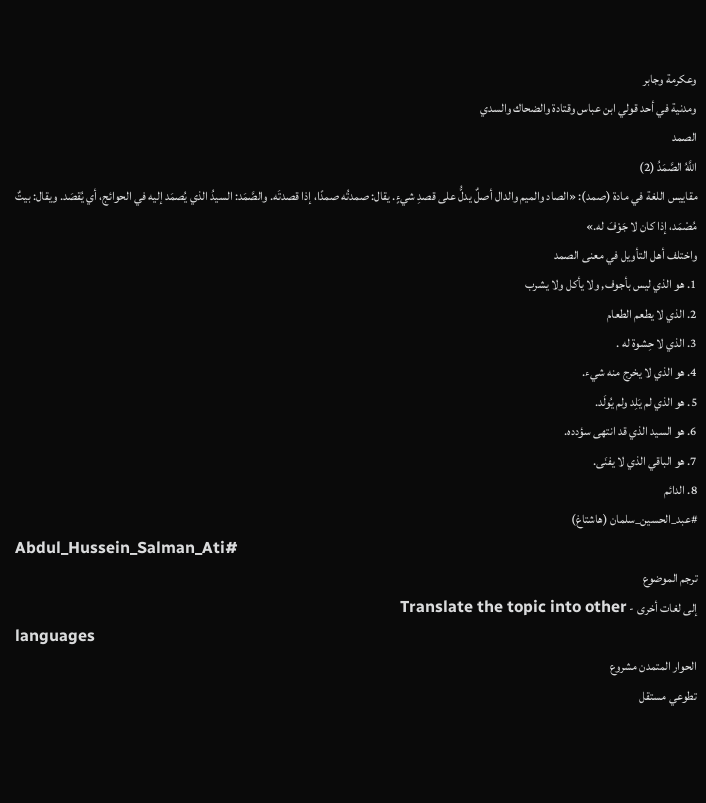وعكرمة وجابر
ومدنية في أحد قولي ابن عباس وقتادة والضحاك والسدي
الصمد
اللَّهُ الصَّمَدُ (2)
مقاييس اللغة في مادة (صمد): «الصاد والميم والدال أصلٌ يدلُّ على قصدِ شيءٍ. يقال: صمدتُه صمدًا، إذا قصدتَه. والصَّمَد: السيدُ الذي يُصمَد إليه في الحوائج، أي يُقصَد. ويقال: بيتٌ مُصْمَد، إذا كان لا جَوْفَ له.»
واختلف أهل التأويل في معنى الصمد
1. هو الذي ليس بأجوف, ولا يأكل ولا يشرب
2. الذي لا يطعم الطعام
3. الذي لا حِشوة له .
4. هو الذي لا يخرج منه شيء.
5. هو الذي لم يَلِد ولم يُولَد.
6. هو السيد الذي قد انتهى سؤدده.
7. هو الباقي الذي لا يفنَى.
8. الدائم
#عبد_الحسين_سلمان (هاشتاغ)
Abdul_Hussein_Salman_Ati#
ترجم الموضوع
إلى لغات أخرى - Translate the topic into other
languages
الحوار المتمدن مشروع
تطوعي مستقل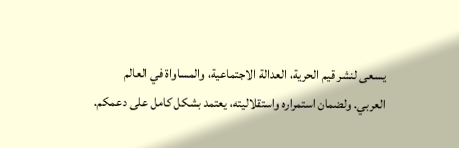يسعى لنشر قيم الحرية، العدالة الاجتماعية، والمساواة في العالم
العربي. ولضمان استمراره واستقلاليته، يعتمد بشكل كامل على دعمكم.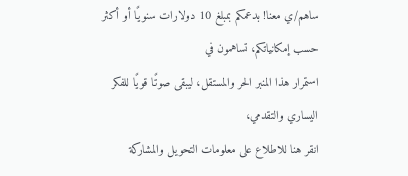ساهم/ي معنا! بدعمكم بمبلغ 10 دولارات سنويًا أو أكثر حسب إمكانياتكم، تساهمون في
استمرار هذا المنبر الحر والمستقل، ليبقى صوتًا قويًا للفكر اليساري والتقدمي،
انقر هنا للاطلاع على معلومات التحويل والمشاركة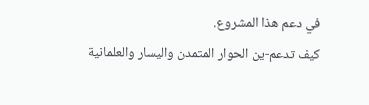في دعم هذا المشروع.
كيف تدعم-ين الحوار المتمدن واليسار والعلمانية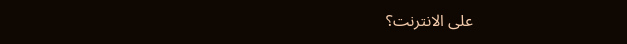على الانترنت؟